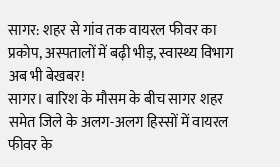सागर: शहर से गांव तक वायरल फीवर का प्रकोप, अस्पतालों में बढ़ी भीड़, स्वास्थ्य विभाग अब भी बेखबर!
सागर। बारिश के मौसम के बीच सागर शहर समेत जिले के अलग-अलग हिस्सों में वायरल फीवर के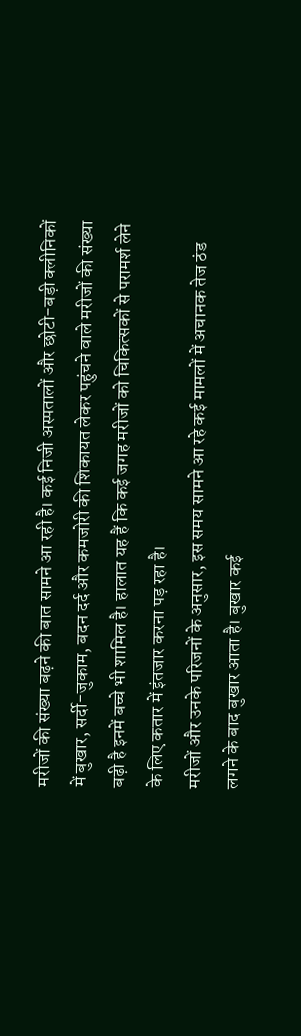मरीजों की संख्या बढ़ने की बात सामने आ रही है। कई निजी अस्पतालों और छोटी-बड़ी क्लीनिकों में बुखार, सर्दी-जुकाम, बदन दर्द और कमजोरी की शिकायत लेकर पहुंचने वाले मरीजों की संख्या बढ़ी है इनमें बच्चे भी शामिल है। हालात यह हैं कि कई जगह मरीजों को चिकित्सकों से परामर्श लेने के लिए कतार में इंतजार करना पड़ रहा है।
मरीजों और उनके परिजनों के अनुसार, इस समय सामने आ रहे कई मामलों में अचानक तेज ठंड लगने के बाद बुखार आता है। बुखार कई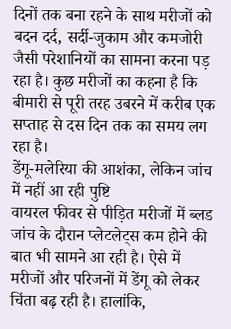दिनों तक बना रहने के साथ मरीजों को बदन दर्द, सर्दी-जुकाम और कमजोरी जैसी परेशानियों का सामना करना पड़ रहा है। कुछ मरीजों का कहना है कि बीमारी से पूरी तरह उबरने में करीब एक सप्ताह से दस दिन तक का समय लग रहा है।
डेंगू-मलेरिया की आशंका, लेकिन जांच में नहीं आ रही पुष्टि
वायरल फीवर से पीड़ित मरीजों में ब्लड जांच के दौरान प्लेटलेट्स कम होने की बात भी सामने आ रही है। ऐसे में मरीजों और परिजनों में डेंगू को लेकर चिंता बढ़ रही है। हालांकि,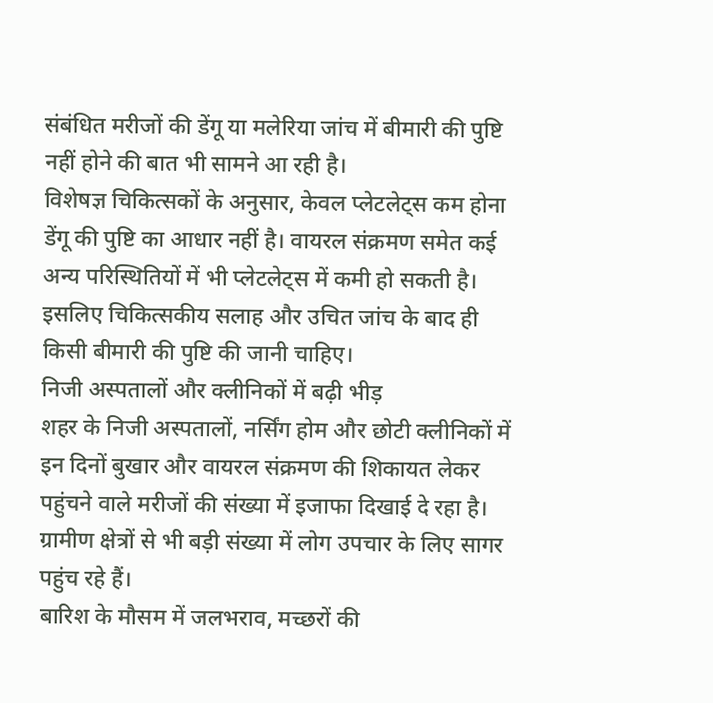संबंधित मरीजों की डेंगू या मलेरिया जांच में बीमारी की पुष्टि नहीं होने की बात भी सामने आ रही है।
विशेषज्ञ चिकित्सकों के अनुसार, केवल प्लेटलेट्स कम होना डेंगू की पुष्टि का आधार नहीं है। वायरल संक्रमण समेत कई अन्य परिस्थितियों में भी प्लेटलेट्स में कमी हो सकती है। इसलिए चिकित्सकीय सलाह और उचित जांच के बाद ही किसी बीमारी की पुष्टि की जानी चाहिए।
निजी अस्पतालों और क्लीनिकों में बढ़ी भीड़
शहर के निजी अस्पतालों, नर्सिंग होम और छोटी क्लीनिकों में इन दिनों बुखार और वायरल संक्रमण की शिकायत लेकर पहुंचने वाले मरीजों की संख्या में इजाफा दिखाई दे रहा है। ग्रामीण क्षेत्रों से भी बड़ी संख्या में लोग उपचार के लिए सागर पहुंच रहे हैं।
बारिश के मौसम में जलभराव, मच्छरों की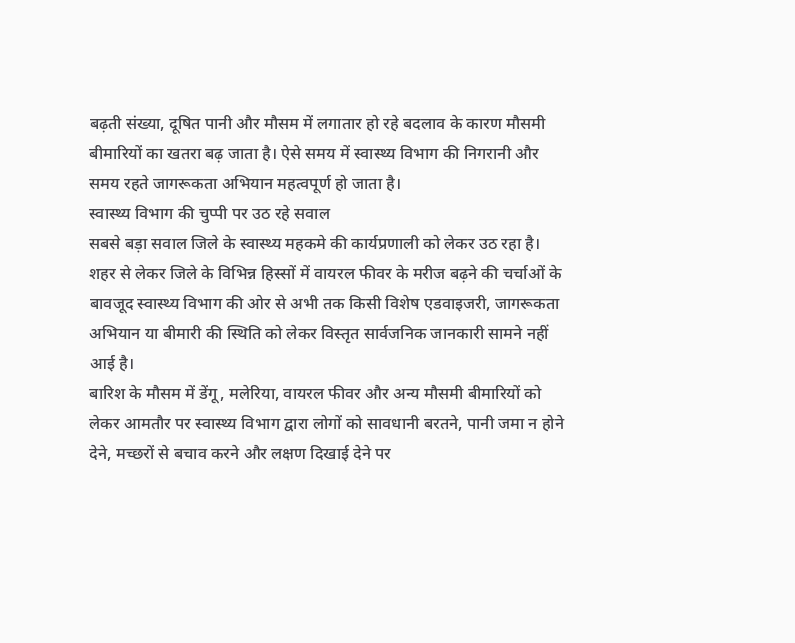बढ़ती संख्या, दूषित पानी और मौसम में लगातार हो रहे बदलाव के कारण मौसमी बीमारियों का खतरा बढ़ जाता है। ऐसे समय में स्वास्थ्य विभाग की निगरानी और समय रहते जागरूकता अभियान महत्वपूर्ण हो जाता है।
स्वास्थ्य विभाग की चुप्पी पर उठ रहे सवाल
सबसे बड़ा सवाल जिले के स्वास्थ्य महकमे की कार्यप्रणाली को लेकर उठ रहा है। शहर से लेकर जिले के विभिन्न हिस्सों में वायरल फीवर के मरीज बढ़ने की चर्चाओं के बावजूद स्वास्थ्य विभाग की ओर से अभी तक किसी विशेष एडवाइजरी, जागरूकता अभियान या बीमारी की स्थिति को लेकर विस्तृत सार्वजनिक जानकारी सामने नहीं आई है।
बारिश के मौसम में डेंगू, मलेरिया, वायरल फीवर और अन्य मौसमी बीमारियों को लेकर आमतौर पर स्वास्थ्य विभाग द्वारा लोगों को सावधानी बरतने, पानी जमा न होने देने, मच्छरों से बचाव करने और लक्षण दिखाई देने पर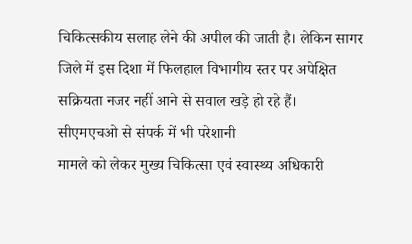चिकित्सकीय सलाह लेने की अपील की जाती है। लेकिन सागर जिले में इस दिशा में फिलहाल विभागीय स्तर पर अपेक्षित सक्रियता नजर नहीं आने से सवाल खड़े हो रहे हैं।
सीएमएचओ से संपर्क में भी परेशानी
मामले को लेकर मुख्य चिकित्सा एवं स्वास्थ्य अधिकारी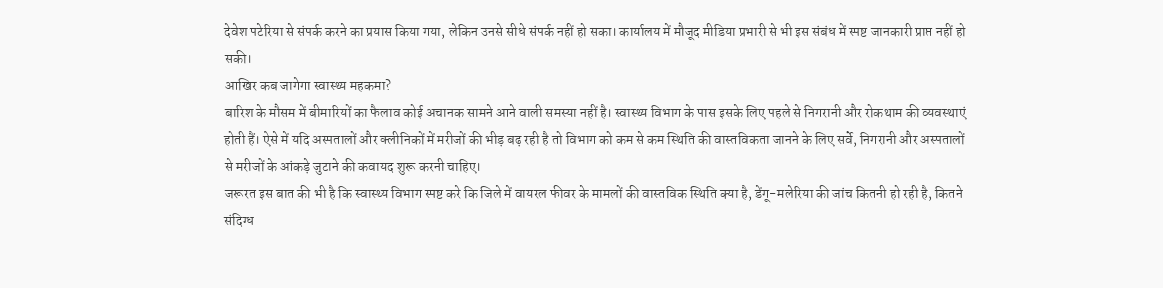देवेश पटेरिया से संपर्क करने का प्रयास किया गया, लेकिन उनसे सीधे संपर्क नहीं हो सका। कार्यालय में मौजूद मीडिया प्रभारी से भी इस संबंध में स्पष्ट जानकारी प्राप्त नहीं हो सकी।
आखिर कब जागेगा स्वास्थ्य महकमा?
बारिश के मौसम में बीमारियों का फैलाव कोई अचानक सामने आने वाली समस्या नहीं है। स्वास्थ्य विभाग के पास इसके लिए पहले से निगरानी और रोकथाम की व्यवस्थाएं होती हैं। ऐसे में यदि अस्पतालों और क्लीनिकों में मरीजों की भीड़ बढ़ रही है तो विभाग को कम से कम स्थिति की वास्तविकता जानने के लिए सर्वे, निगरानी और अस्पतालों से मरीजों के आंकड़े जुटाने की कवायद शुरू करनी चाहिए।
जरूरत इस बात की भी है कि स्वास्थ्य विभाग स्पष्ट करे कि जिले में वायरल फीवर के मामलों की वास्तविक स्थिति क्या है, डेंगू-मलेरिया की जांच कितनी हो रही है, कितने संदिग्ध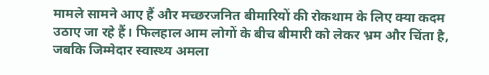मामले सामने आए हैं और मच्छरजनित बीमारियों की रोकथाम के लिए क्या कदम उठाए जा रहे हैं। फिलहाल आम लोगों के बीच बीमारी को लेकर भ्रम और चिंता है, जबकि जिम्मेदार स्वास्थ्य अमला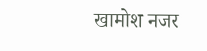खामोश नजर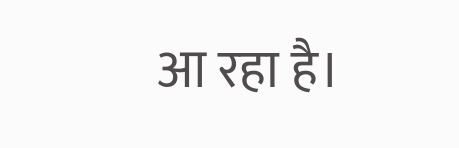आ रहा है।